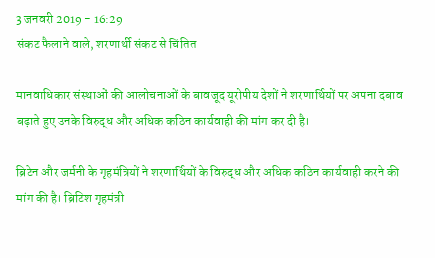3 जनवरी 2019 - 16:29
संकट फैलाने वाले, शरणार्थी संकट से चिंतित

मानवाधिकार संस्थाओं की आलोचनाओं के बावजूद यूरोपीय देशों ने शरणार्थियों पर अपना दबाव बढ़ाते हुए उनके विरुद्ध और अधिक कठिन कार्यवाही की मांग कर दी है।

ब्रिटेन और जर्मनी के गृहमंत्रियों ने शरणार्थियों के विरुद्ध और अधिक कठिन कार्यवाही करने की मांग की है। ब्रिटिश गृहमंत्री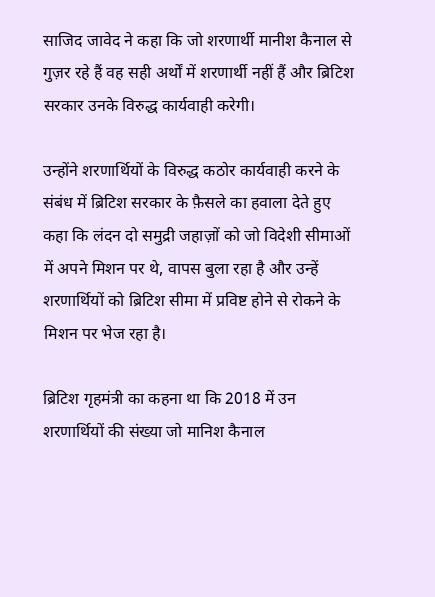साजिद जावेद ने कहा कि जो शरणार्थी मानीश कैनाल से गुज़र रहे हैं वह सही अर्थों में शरणार्थी नहीं हैं और ब्रिटिश सरकार उनके विरुद्ध कार्यवाही करेगी।

उन्होंने शरणार्थियों के विरुद्ध कठोर कार्यवाही करने के संबंध में ब्रिटिश सरकार के फ़ैसले का हवाला देते हुए कहा कि लंदन दो समुद्री जहाज़ों को जो विदेशी सीमाओं में अपने मिशन पर थे, वापस बुला रहा है और उन्हें शरणार्थियों को ब्रिटिश सीमा में प्रविष्ट होने से रोकने के मिशन पर भेज रहा है।

ब्रिटिश गृहमंत्री का कहना था कि 2018 में उन शरणार्थियों की संख्या जो मानिश कैनाल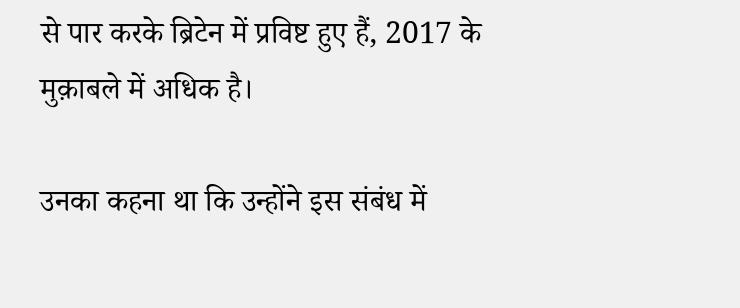से पार करके ब्रिटेन में प्रविष्ट हुए हैं, 2017 के मुक़ाबले में अधिक है।

उनका कहना था कि उन्होंने इस संबंध में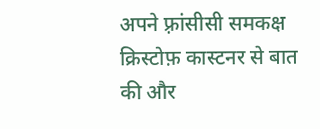अपने फ़्रांसीसी समकक्ष क्रिस्टोफ़ कास्टनर से बात की और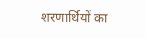शरणार्थियों का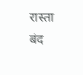रास्ता बंद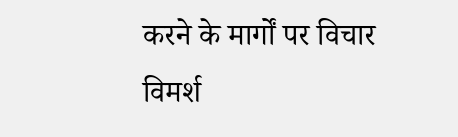करने के मार्गों पर विचार विमर्श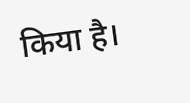किया है।